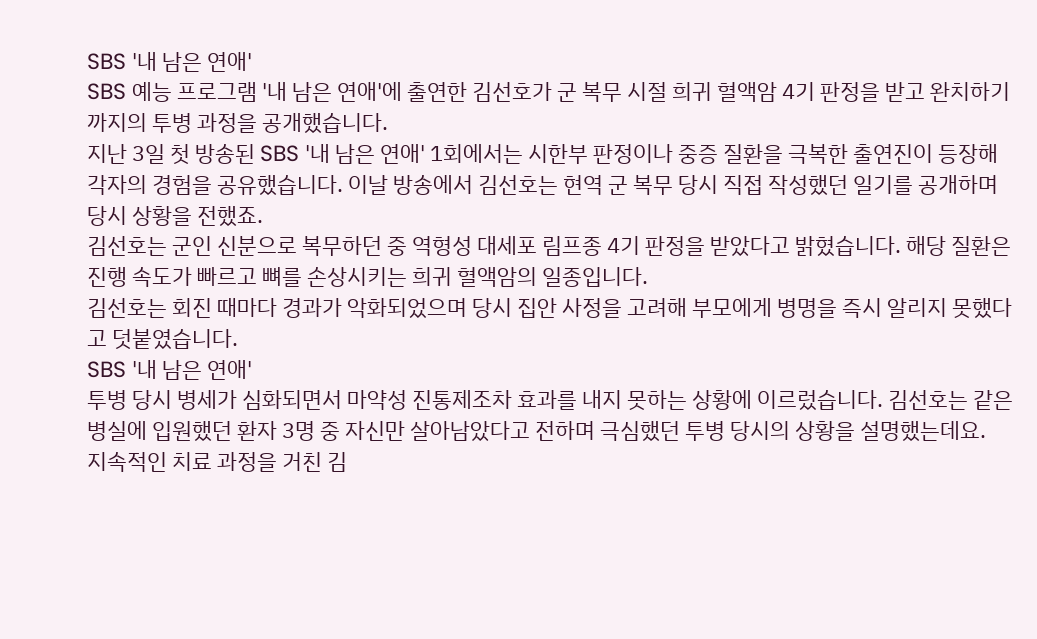SBS '내 남은 연애'
SBS 예능 프로그램 '내 남은 연애'에 출연한 김선호가 군 복무 시절 희귀 혈액암 4기 판정을 받고 완치하기까지의 투병 과정을 공개했습니다.
지난 3일 첫 방송된 SBS '내 남은 연애' 1회에서는 시한부 판정이나 중증 질환을 극복한 출연진이 등장해 각자의 경험을 공유했습니다. 이날 방송에서 김선호는 현역 군 복무 당시 직접 작성했던 일기를 공개하며 당시 상황을 전했죠.
김선호는 군인 신분으로 복무하던 중 역형성 대세포 림프종 4기 판정을 받았다고 밝혔습니다. 해당 질환은 진행 속도가 빠르고 뼈를 손상시키는 희귀 혈액암의 일종입니다.
김선호는 회진 때마다 경과가 악화되었으며 당시 집안 사정을 고려해 부모에게 병명을 즉시 알리지 못했다고 덧붙였습니다.
SBS '내 남은 연애'
투병 당시 병세가 심화되면서 마약성 진통제조차 효과를 내지 못하는 상황에 이르렀습니다. 김선호는 같은 병실에 입원했던 환자 3명 중 자신만 살아남았다고 전하며 극심했던 투병 당시의 상황을 설명했는데요.
지속적인 치료 과정을 거친 김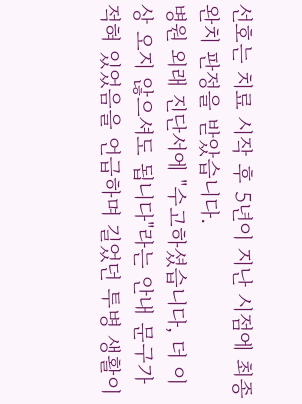선호는 치료 시작 후 5년이 지난 시점에 최종 완치 판정을 받았습니다.
병원 외래 진단서에 "수고하셨습니다, 더 이상 오지 않으셔도 됩니다"라는 안내 문구가 적혀 있었음을 언급하며 길었던 투병 생활이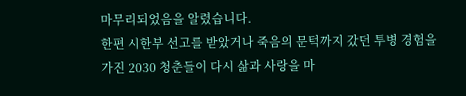마무리되었음을 알렸습니다.
한편 시한부 선고를 받았거나 죽음의 문턱까지 갔던 투병 경험을 가진 2030 청춘들이 다시 삶과 사랑을 마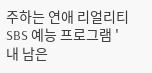주하는 연애 리얼리티 SBS 예능 프로그램 '내 남은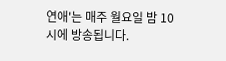연애'는 매주 월요일 밤 10시에 방송됩니다.